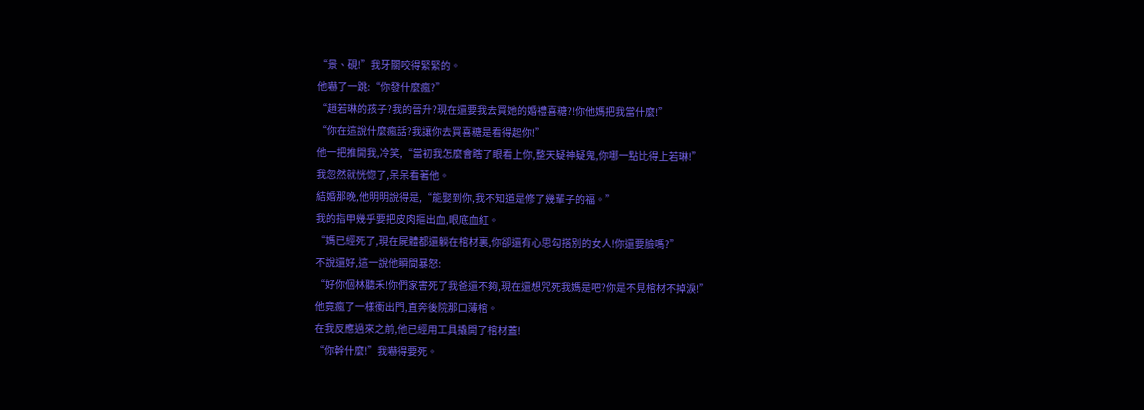“景、硯!”我牙關咬得緊緊的。
他嚇了一跳:“你發什麼瘋?”
“趙若琳的孩子?我的晉升?現在還要我去買她的婚禮喜糖?!你他媽把我當什麼!”
“你在這說什麼瘋話?我讓你去買喜糖是看得起你!”
他一把推開我,冷笑,“當初我怎麼會瞎了眼看上你,整天疑神疑鬼,你哪一點比得上若琳!”
我忽然就恍惚了,呆呆看著他。
結婚那晚,他明明說得是,“能娶到你,我不知道是修了幾輩子的福。”
我的指甲幾乎要把皮肉摳出血,眼底血紅。
“媽已經死了,現在屍體都還躺在棺材裏,你卻還有心思勾搭別的女人!你還要臉嗎?”
不說還好,這一說他瞬間暴怒:
“好你個林聽禾!你們家害死了我爸還不夠,現在還想咒死我媽是吧?你是不見棺材不掉淚!”
他竟瘋了一樣衝出門,直奔後院那口薄棺。
在我反應過來之前,他已經用工具撬開了棺材蓋!
“你幹什麼!”我嚇得要死。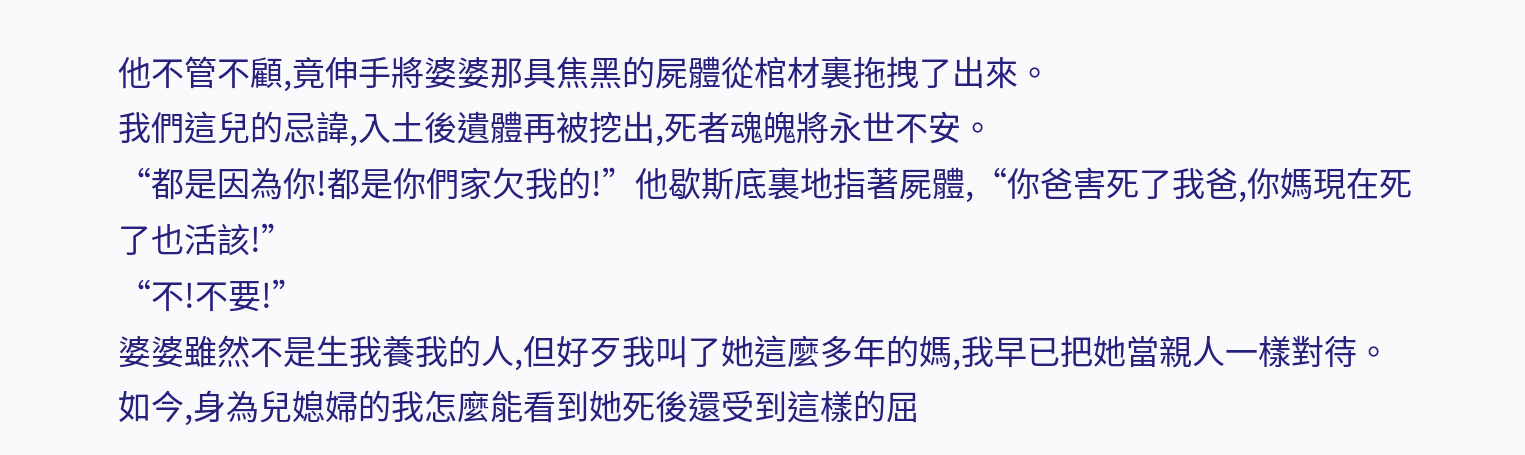他不管不顧,竟伸手將婆婆那具焦黑的屍體從棺材裏拖拽了出來。
我們這兒的忌諱,入土後遺體再被挖出,死者魂魄將永世不安。
“都是因為你!都是你們家欠我的!”他歇斯底裏地指著屍體,“你爸害死了我爸,你媽現在死了也活該!”
“不!不要!”
婆婆雖然不是生我養我的人,但好歹我叫了她這麼多年的媽,我早已把她當親人一樣對待。
如今,身為兒媳婦的我怎麼能看到她死後還受到這樣的屈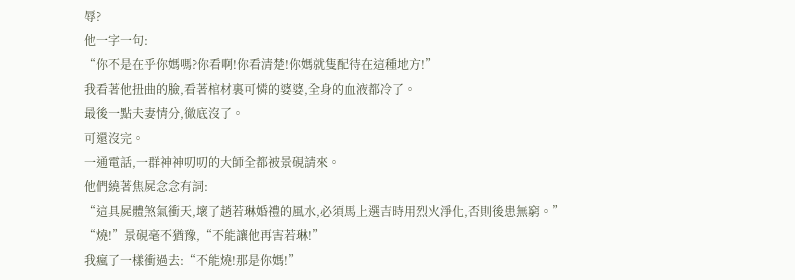辱?
他一字一句:
“你不是在乎你媽嗎?你看啊!你看清楚!你媽就隻配待在這種地方!”
我看著他扭曲的臉,看著棺材裏可憐的婆婆,全身的血液都冷了。
最後一點夫妻情分,徹底沒了。
可還沒完。
一通電話,一群神神叨叨的大師全都被景硯請來。
他們繞著焦屍念念有詞:
“這具屍體煞氣衝天,壞了趙若琳婚禮的風水,必須馬上選吉時用烈火淨化,否則後患無窮。”
“燒!”景硯毫不猶豫,“不能讓他再害若琳!”
我瘋了一樣衝過去:“不能燒!那是你媽!”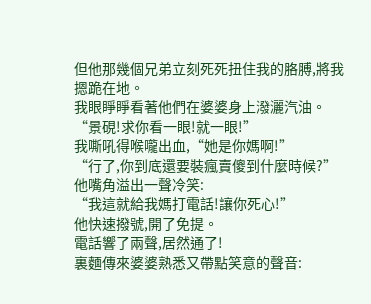但他那幾個兄弟立刻死死扭住我的胳膊,將我摁跪在地。
我眼睜睜看著他們在婆婆身上潑灑汽油。
“景硯!求你看一眼!就一眼!”
我嘶吼得喉嚨出血,“她是你媽啊!”
“行了,你到底還要裝瘋賣傻到什麼時候?”
他嘴角溢出一聲冷笑:
“我這就給我媽打電話!讓你死心!”
他快速撥號,開了免提。
電話響了兩聲,居然通了!
裏麵傳來婆婆熟悉又帶點笑意的聲音: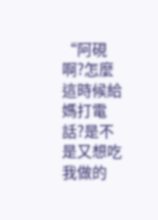“阿硯啊?怎麼這時候給媽打電話?是不是又想吃我做的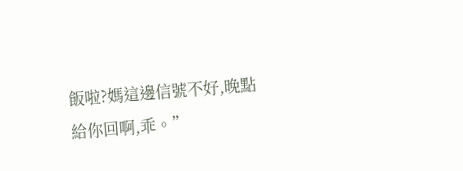飯啦?媽這邊信號不好,晚點給你回啊,乖。”